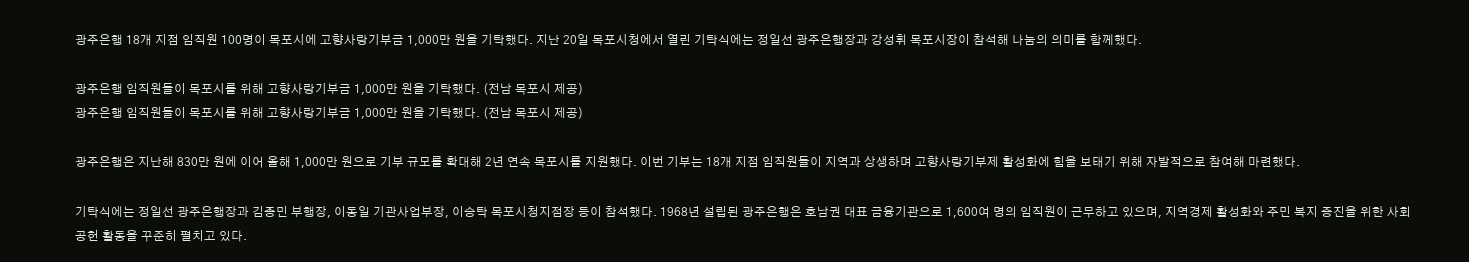광주은행 18개 지점 임직원 100명이 목포시에 고향사랑기부금 1,000만 원을 기탁했다. 지난 20일 목포시청에서 열린 기탁식에는 정일선 광주은행장과 강성휘 목포시장이 참석해 나눔의 의미를 함께했다.

광주은행 임직원들이 목포시를 위해 고향사랑기부금 1,000만 원을 기탁했다. (전남 목포시 제공)
광주은행 임직원들이 목포시를 위해 고향사랑기부금 1,000만 원을 기탁했다. (전남 목포시 제공)

광주은행은 지난해 830만 원에 이어 올해 1,000만 원으로 기부 규모를 확대해 2년 연속 목포시를 지원했다. 이번 기부는 18개 지점 임직원들이 지역과 상생하며 고향사랑기부제 활성화에 힘을 보태기 위해 자발적으로 참여해 마련했다.

기탁식에는 정일선 광주은행장과 김종민 부행장, 이동일 기관사업부장, 이승탁 목포시청지점장 등이 참석했다. 1968년 설립된 광주은행은 호남권 대표 금융기관으로 1,600여 명의 임직원이 근무하고 있으며, 지역경제 활성화와 주민 복지 증진을 위한 사회공헌 활동을 꾸준히 펼치고 있다.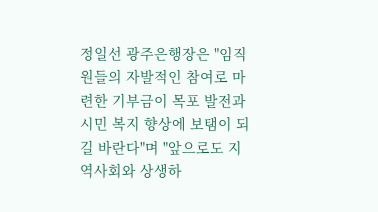정일선 광주은행장은 "임직원들의 자발적인 참여로 마련한 기부금이 목포 발전과 시민 복지 향상에 보탬이 되길 바란다"며 "앞으로도 지역사회와 상생하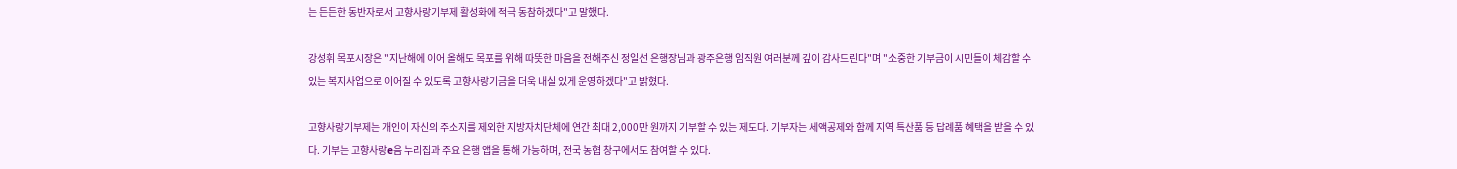는 든든한 동반자로서 고향사랑기부제 활성화에 적극 동참하겠다"고 말했다.

강성휘 목포시장은 "지난해에 이어 올해도 목포를 위해 따뜻한 마음을 전해주신 정일선 은행장님과 광주은행 임직원 여러분께 깊이 감사드린다"며 "소중한 기부금이 시민들이 체감할 수 있는 복지사업으로 이어질 수 있도록 고향사랑기금을 더욱 내실 있게 운영하겠다"고 밝혔다.

고향사랑기부제는 개인이 자신의 주소지를 제외한 지방자치단체에 연간 최대 2,000만 원까지 기부할 수 있는 제도다. 기부자는 세액공제와 함께 지역 특산품 등 답례품 혜택을 받을 수 있다. 기부는 고향사랑e음 누리집과 주요 은행 앱을 통해 가능하며, 전국 농협 창구에서도 참여할 수 있다.